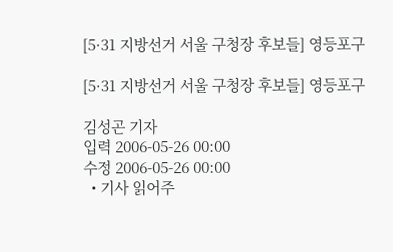[5·31 지방선거 서울 구청장 후보들] 영등포구

[5·31 지방선거 서울 구청장 후보들] 영등포구

김성곤 기자
입력 2006-05-26 00:00
수정 2006-05-26 00:00
  • 기사 읽어주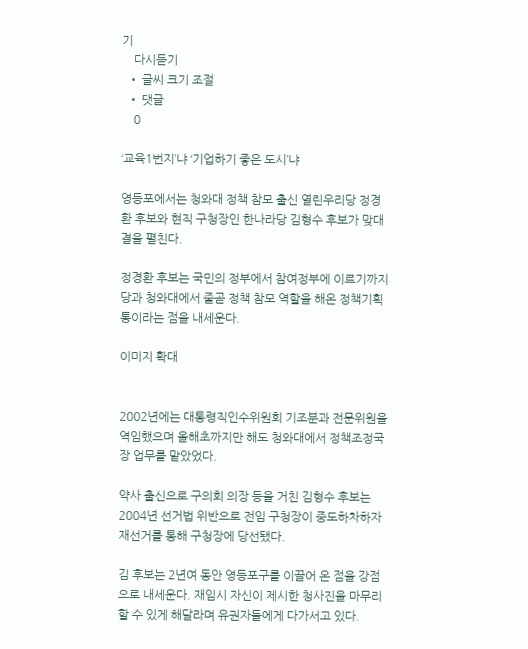기
    다시듣기
  • 글씨 크기 조절
  • 댓글
    0

‘교육1번지’냐 ‘기업하기 좋은 도시’냐

영등포에서는 청와대 정책 참모 출신 열린우리당 정경환 후보와 현직 구청장인 한나라당 김형수 후보가 맞대결을 펼친다.

정경환 후보는 국민의 정부에서 참여정부에 이르기까지 당과 청와대에서 줄곧 정책 참모 역할을 해온 정책기획통이라는 점을 내세운다.

이미지 확대


2002년에는 대통령직인수위원회 기조분과 전문위원을 역임했으며 올해초까지만 해도 청와대에서 정책조정국장 업무를 맡았었다.

약사 출신으로 구의회 의장 등을 거친 김형수 후보는 2004년 선거법 위반으로 전임 구청장이 중도하차하자 재선거를 통해 구청장에 당선됐다.

김 후보는 2년여 동안 영등포구를 이끌어 온 점을 강점으로 내세운다. 재임시 자신이 제시한 청사진을 마무리할 수 있게 해달라며 유권자들에게 다가서고 있다.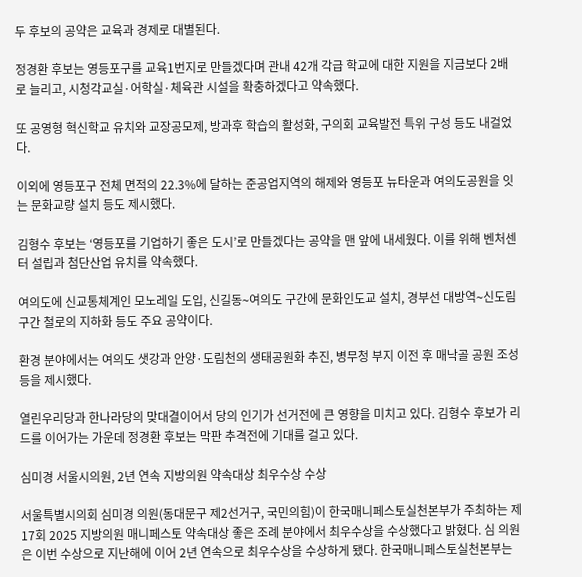두 후보의 공약은 교육과 경제로 대별된다.

정경환 후보는 영등포구를 교육1번지로 만들겠다며 관내 42개 각급 학교에 대한 지원을 지금보다 2배로 늘리고, 시청각교실·어학실·체육관 시설을 확충하겠다고 약속했다.

또 공영형 혁신학교 유치와 교장공모제, 방과후 학습의 활성화, 구의회 교육발전 특위 구성 등도 내걸었다.

이외에 영등포구 전체 면적의 22.3%에 달하는 준공업지역의 해제와 영등포 뉴타운과 여의도공원을 잇는 문화교량 설치 등도 제시했다.

김형수 후보는 ‘영등포를 기업하기 좋은 도시’로 만들겠다는 공약을 맨 앞에 내세웠다. 이를 위해 벤처센터 설립과 첨단산업 유치를 약속했다.

여의도에 신교통체계인 모노레일 도입, 신길동∼여의도 구간에 문화인도교 설치, 경부선 대방역∼신도림구간 철로의 지하화 등도 주요 공약이다.

환경 분야에서는 여의도 샛강과 안양·도림천의 생태공원화 추진, 병무청 부지 이전 후 매낙골 공원 조성 등을 제시했다.

열린우리당과 한나라당의 맞대결이어서 당의 인기가 선거전에 큰 영향을 미치고 있다. 김형수 후보가 리드를 이어가는 가운데 정경환 후보는 막판 추격전에 기대를 걸고 있다.

심미경 서울시의원, 2년 연속 지방의원 약속대상 최우수상 수상

서울특별시의회 심미경 의원(동대문구 제2선거구, 국민의힘)이 한국매니페스토실천본부가 주최하는 제17회 2025 지방의원 매니페스토 약속대상 좋은 조례 분야에서 최우수상을 수상했다고 밝혔다. 심 의원은 이번 수상으로 지난해에 이어 2년 연속으로 최우수상을 수상하게 됐다. 한국매니페스토실천본부는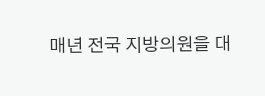매년 전국 지방의원을 대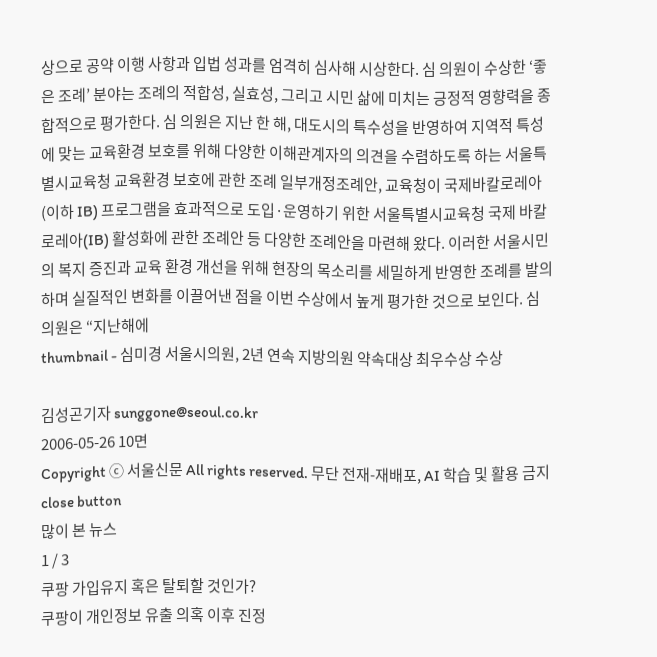상으로 공약 이행 사항과 입법 성과를 엄격히 심사해 시상한다. 심 의원이 수상한 ‘좋은 조례’ 분야는 조례의 적합성, 실효성, 그리고 시민 삶에 미치는 긍정적 영향력을 종합적으로 평가한다. 심 의원은 지난 한 해, 대도시의 특수성을 반영하여 지역적 특성에 맞는 교육환경 보호를 위해 다양한 이해관계자의 의견을 수렴하도록 하는 서울특별시교육청 교육환경 보호에 관한 조례 일부개정조례안, 교육청이 국제바칼로레아(이하 IB) 프로그램을 효과적으로 도입·운영하기 위한 서울특별시교육청 국제 바칼로레아(IB) 활성화에 관한 조례안 등 다양한 조례안을 마련해 왔다. 이러한 서울시민의 복지 증진과 교육 환경 개선을 위해 현장의 목소리를 세밀하게 반영한 조례를 발의하며 실질적인 변화를 이끌어낸 점을 이번 수상에서 높게 평가한 것으로 보인다. 심 의원은 “지난해에
thumbnail - 심미경 서울시의원, 2년 연속 지방의원 약속대상 최우수상 수상

김성곤기자 sunggone@seoul.co.kr
2006-05-26 10면
Copyright ⓒ 서울신문 All rights reserved. 무단 전재-재배포, AI 학습 및 활용 금지
close button
많이 본 뉴스
1 / 3
쿠팡 가입유지 혹은 탈퇴할 것인가?
쿠팡이 개인정보 유출 의혹 이후 진정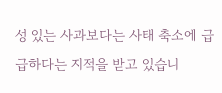성 있는 사과보다는 사태 축소에 급급하다는 지적을 받고 있습니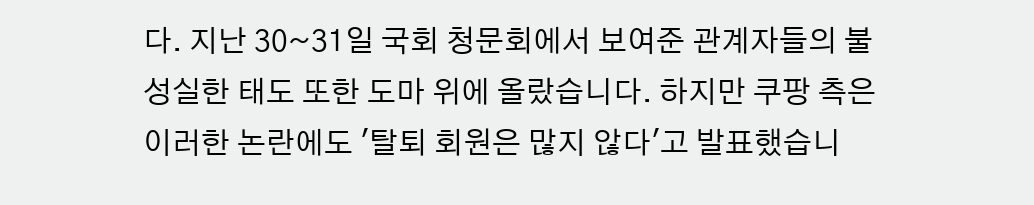다. 지난 30~31일 국회 청문회에서 보여준 관계자들의 불성실한 태도 또한 도마 위에 올랐습니다. 하지만 쿠팡 측은 이러한 논란에도 '탈퇴 회원은 많지 않다'고 발표했습니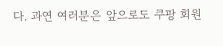다. 과연 여러분은 앞으로도 쿠팡 회원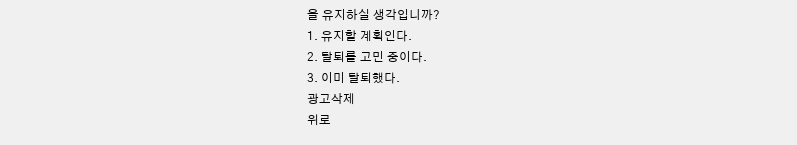을 유지하실 생각입니까?
1. 유지할 계획인다.
2. 탈퇴를 고민 중이다.
3. 이미 탈퇴했다.
광고삭제
위로